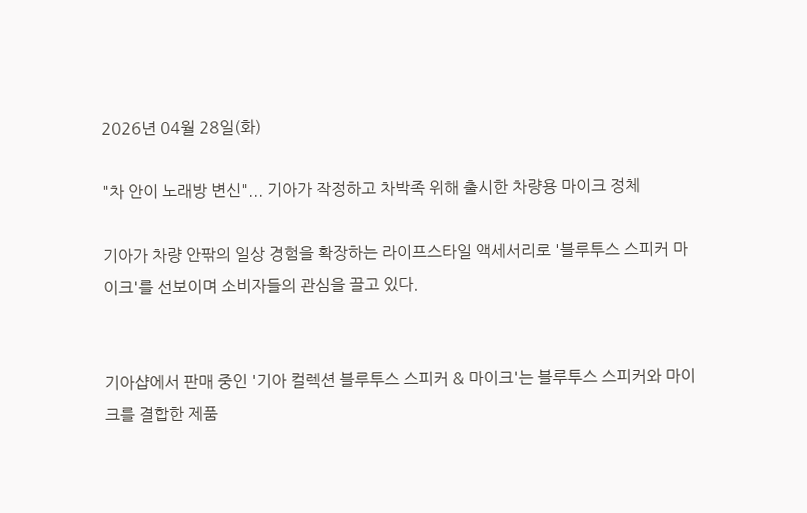2026년 04월 28일(화)

"차 안이 노래방 변신"... 기아가 작정하고 차박족 위해 출시한 차량용 마이크 정체

기아가 차량 안팎의 일상 경험을 확장하는 라이프스타일 액세서리로 '블루투스 스피커 마이크'를 선보이며 소비자들의 관심을 끌고 있다.


기아샵에서 판매 중인 '기아 컬렉션 블루투스 스피커 & 마이크'는 블루투스 스피커와 마이크를 결합한 제품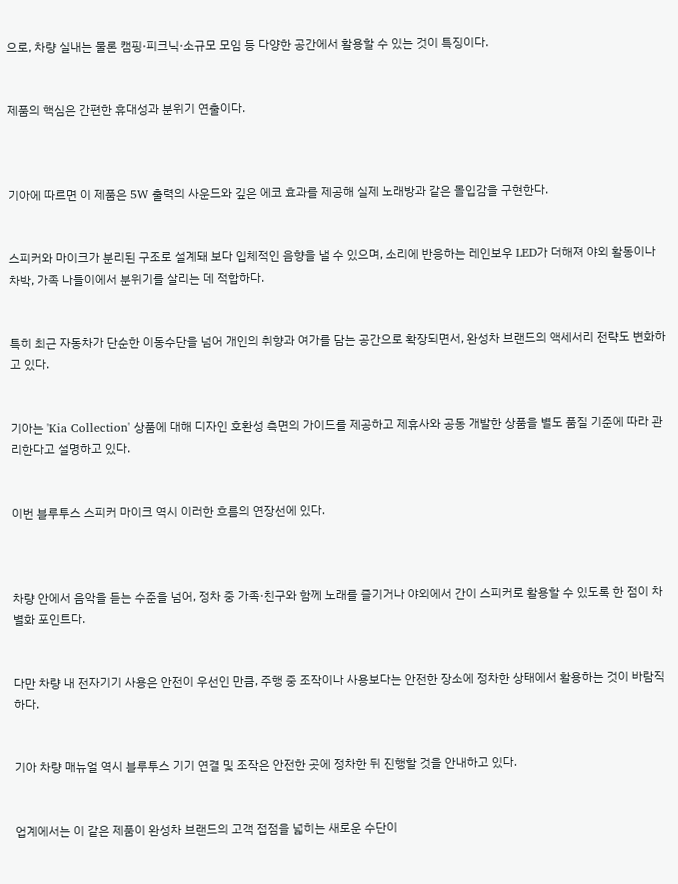으로, 차량 실내는 물론 캠핑·피크닉·소규모 모임 등 다양한 공간에서 활용할 수 있는 것이 특징이다.


제품의 핵심은 간편한 휴대성과 분위기 연출이다.



기아에 따르면 이 제품은 5W 출력의 사운드와 깊은 에코 효과를 제공해 실제 노래방과 같은 몰입감을 구현한다.


스피커와 마이크가 분리된 구조로 설계돼 보다 입체적인 음향을 낼 수 있으며, 소리에 반응하는 레인보우 LED가 더해져 야외 활동이나 차박, 가족 나들이에서 분위기를 살리는 데 적합하다.


특히 최근 자동차가 단순한 이동수단을 넘어 개인의 취향과 여가를 담는 공간으로 확장되면서, 완성차 브랜드의 액세서리 전략도 변화하고 있다.


기아는 'Kia Collection' 상품에 대해 디자인 호환성 측면의 가이드를 제공하고 제휴사와 공동 개발한 상품을 별도 품질 기준에 따라 관리한다고 설명하고 있다.


이번 블루투스 스피커 마이크 역시 이러한 흐름의 연장선에 있다.



차량 안에서 음악을 듣는 수준을 넘어, 정차 중 가족·친구와 함께 노래를 즐기거나 야외에서 간이 스피커로 활용할 수 있도록 한 점이 차별화 포인트다.


다만 차량 내 전자기기 사용은 안전이 우선인 만큼, 주행 중 조작이나 사용보다는 안전한 장소에 정차한 상태에서 활용하는 것이 바람직하다.


기아 차량 매뉴얼 역시 블루투스 기기 연결 및 조작은 안전한 곳에 정차한 뒤 진행할 것을 안내하고 있다.


업계에서는 이 같은 제품이 완성차 브랜드의 고객 접점을 넓히는 새로운 수단이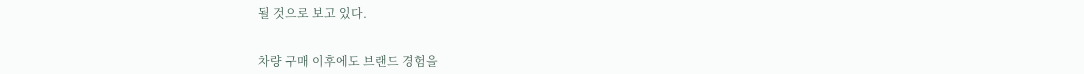될 것으로 보고 있다.


차량 구매 이후에도 브랜드 경험을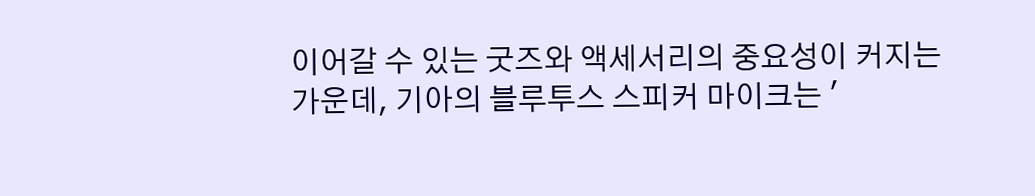이어갈 수 있는 굿즈와 액세서리의 중요성이 커지는 가운데, 기아의 블루투스 스피커 마이크는 '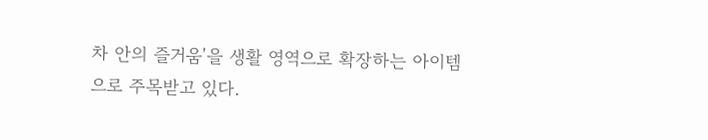차 안의 즐거움'을 생활 영역으로 확장하는 아이템으로 주목받고 있다.